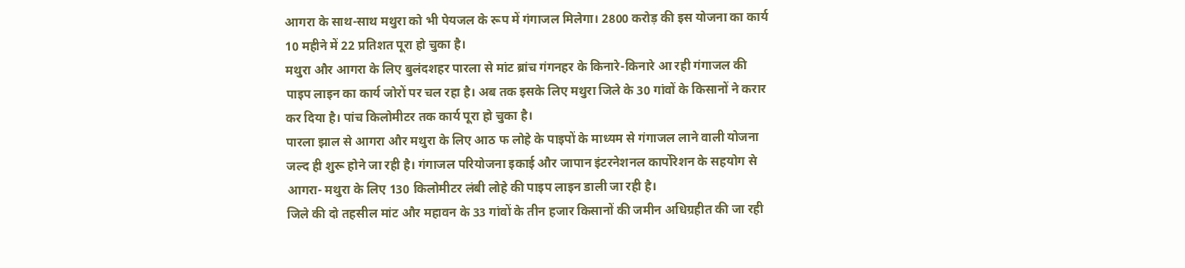आगरा के साथ-साथ मथुरा को भी पेयजल के रूप में गंगाजल मिलेगा। 2800 करोड़ की इस योजना का कार्य 10 महीने में 22 प्रतिशत पूरा हो चुका है।
मथुरा और आगरा के लिए बुलंदशहर पारला से मांट ब्रांच गंगनहर के किनारे-किनारे आ रही गंगाजल की पाइप लाइन का कार्य जोरों पर चल रहा है। अब तक इसके लिए मथुरा जिले के 30 गांवों के किसानों ने करार कर दिया है। पांच किलोमीटर तक कार्य पूरा हो चुका है।
पारला झाल से आगरा और मथुरा के लिए आठ फ लोहे के पाइपों के माध्यम से गंगाजल लाने वाली योजना जल्द ही शुरू होने जा रही है। गंगाजल परियोजना इकाई और जापान इंटरनेशनल कार्पोरेशन के सहयोग से आगरा- मथुरा के लिए 130 किलोमीटर लंबी लोहे की पाइप लाइन डाली जा रही है।
जिले की दो तहसील मांट और महावन के 33 गांवों के तीन हजार किसानों की जमीन अधिग्रहीत की जा रही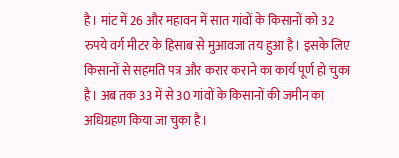है। मांट में 26 और महावन में सात गांवों के किसानों को 32 रुपये वर्ग मीटर के हिसाब से मुआवजा तय हुआ है। इसके लिए किसानों से सहमति पत्र और करार कराने का कार्य पूर्ण हो चुका है। अब तक 33 में से 30 गांवों के किसानों की जमीन का अधिग्रहण किया जा चुका है।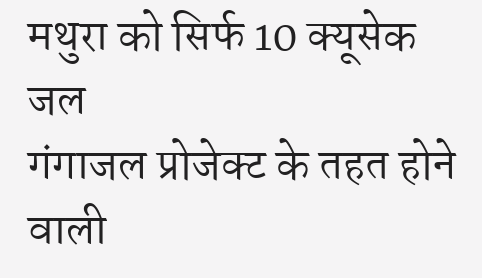मथुरा को सिर्फ 10 क्यूसेक जल
गंगाजल प्रोजेक्ट के तहत होने वाली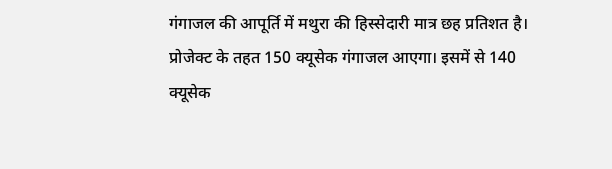गंगाजल की आपूर्ति में मथुरा की हिस्सेदारी मात्र छह प्रतिशत है। प्रोजेक्ट के तहत 150 क्यूसेक गंगाजल आएगा। इसमें से 140 क्यूसेक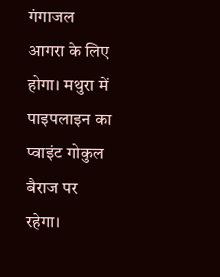गंगाजल आगरा के लिए होगा। मथुरा में पाइपलाइन का प्वाइंट गोकुल बैराज पर रहेगा।